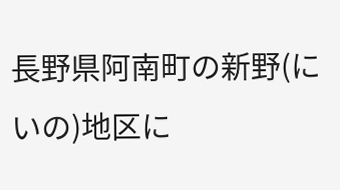長野県阿南町の新野(にいの)地区に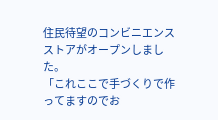住民待望のコンビニエンスストアがオープンしました。
「これここで手づくりで作ってますのでお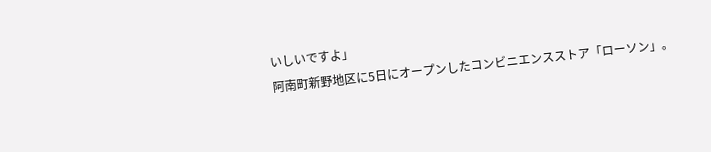いしいですよ」
阿南町新野地区に5日にオープンしたコンビニエンスストア「ローソン」。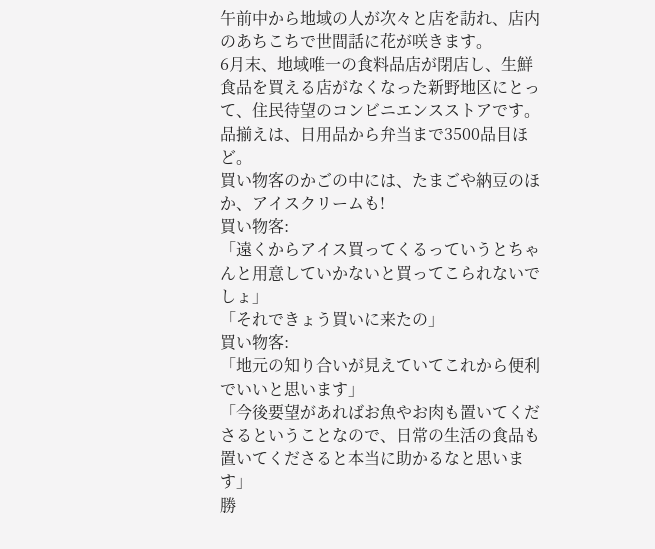午前中から地域の人が次々と店を訪れ、店内のあちこちで世間話に花が咲きます。
6月末、地域唯一の食料品店が閉店し、生鮮食品を買える店がなくなった新野地区にとって、住民待望のコンビニエンスストアです。
品揃えは、日用品から弁当まで3500品目ほど。
買い物客のかごの中には、たまごや納豆のほか、アイスクリームも!
買い物客:
「遠くからアイス買ってくるっていうとちゃんと用意していかないと買ってこられないでしょ」
「それできょう買いに来たの」
買い物客:
「地元の知り合いが見えていてこれから便利でいいと思います」
「今後要望があればお魚やお肉も置いてくださるということなので、日常の生活の食品も置いてくださると本当に助かるなと思います」
勝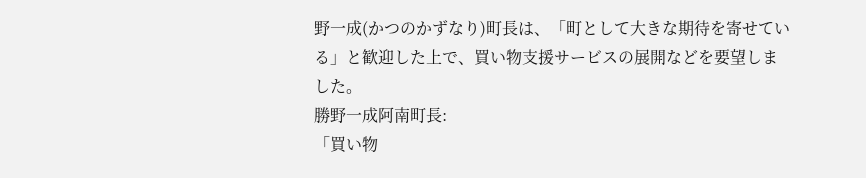野一成(かつのかずなり)町長は、「町として大きな期待を寄せている」と歓迎した上で、買い物支援サービスの展開などを要望しました。
勝野一成阿南町長:
「買い物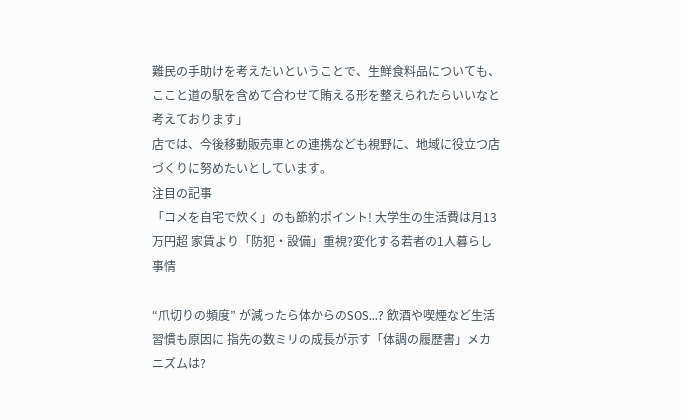難民の手助けを考えたいということで、生鮮食料品についても、ここと道の駅を含めて合わせて賄える形を整えられたらいいなと考えております」
店では、今後移動販売車との連携なども視野に、地域に役立つ店づくりに努めたいとしています。
注目の記事
「コメを自宅で炊く」のも節約ポイント! 大学生の生活費は月13万円超 家賃より「防犯・設備」重視?変化する若者の1人暮らし事情

“爪切りの頻度” が減ったら体からのSOS…? 飲酒や喫煙など生活習慣も原因に 指先の数ミリの成長が示す「体調の履歴書」メカニズムは?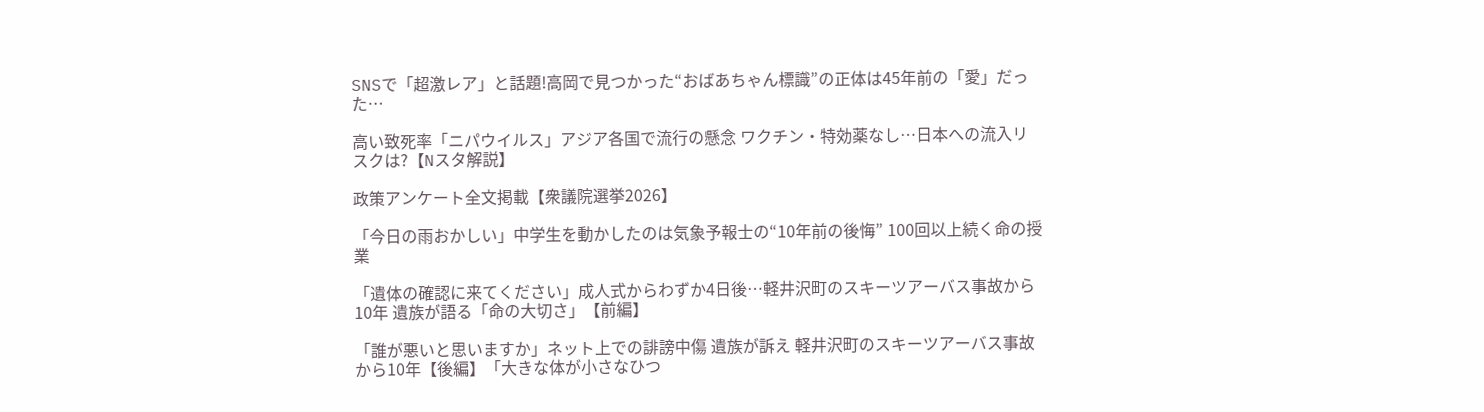SNSで「超激レア」と話題!高岡で見つかった“おばあちゃん標識”の正体は45年前の「愛」だった…

高い致死率「ニパウイルス」アジア各国で流行の懸念 ワクチン・特効薬なし…日本への流入リスクは?【Nスタ解説】

政策アンケート全文掲載【衆議院選挙2026】

「今日の雨おかしい」中学生を動かしたのは気象予報士の“10年前の後悔” 100回以上続く命の授業

「遺体の確認に来てください」成人式からわずか4日後…軽井沢町のスキーツアーバス事故から10年 遺族が語る「命の大切さ」【前編】

「誰が悪いと思いますか」ネット上での誹謗中傷 遺族が訴え 軽井沢町のスキーツアーバス事故から10年【後編】「大きな体が小さなひつ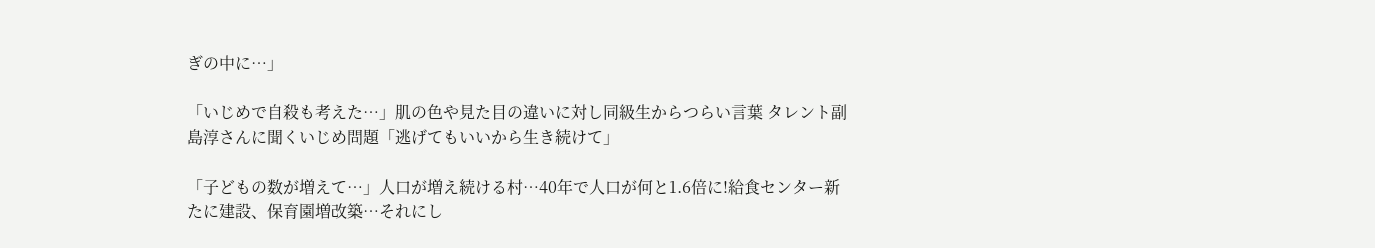ぎの中に…」

「いじめで自殺も考えた…」肌の色や見た目の違いに対し同級生からつらい言葉 タレント副島淳さんに聞くいじめ問題「逃げてもいいから生き続けて」

「子どもの数が増えて…」人口が増え続ける村…40年で人口が何と1.6倍に!給食センター新たに建設、保育園増改築…それにし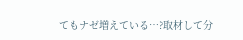てもナゼ増えている…?取材して分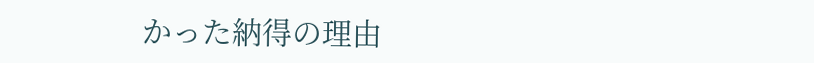かった納得の理由